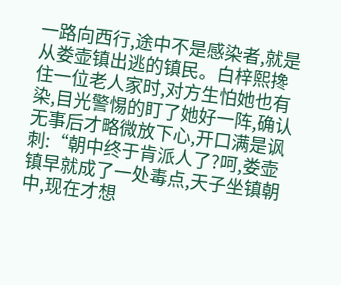一路向西行,途中不是感染者,就是从娄壶镇出逃的镇民。白梓熙搀住一位老人家时,对方生怕她也有染,目光警惕的盯了她好一阵,确认无事后才略微放下心,开口满是讽刺:“朝中终于肯派人了?呵,娄壶镇早就成了一处毒点,天子坐镇朝中,现在才想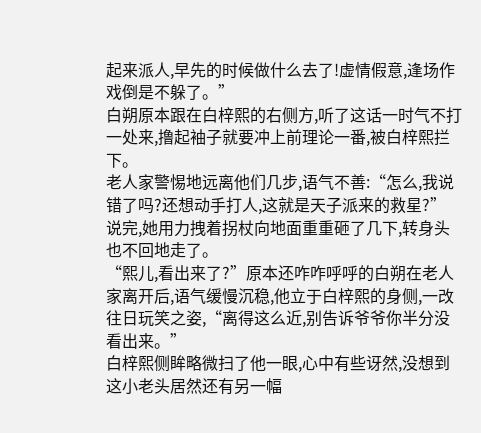起来派人,早先的时候做什么去了!虚情假意,逢场作戏倒是不躲了。”
白朔原本跟在白梓熙的右侧方,听了这话一时气不打一处来,撸起袖子就要冲上前理论一番,被白梓熙拦下。
老人家警惕地远离他们几步,语气不善:“怎么,我说错了吗?还想动手打人,这就是天子派来的救星?”
说完,她用力拽着拐杖向地面重重砸了几下,转身头也不回地走了。
“熙儿,看出来了?”原本还咋咋呼呼的白朔在老人家离开后,语气缓慢沉稳,他立于白梓熙的身侧,一改往日玩笑之姿,“离得这么近,别告诉爷爷你半分没看出来。”
白梓熙侧眸略微扫了他一眼,心中有些讶然,没想到这小老头居然还有另一幅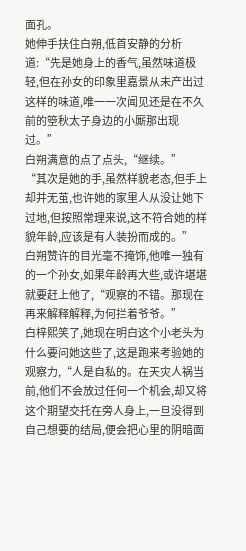面孔。
她伸手扶住白朔,低首安静的分析道:“先是她身上的香气,虽然味道极轻,但在孙女的印象里嘉景从未产出过这样的味道,唯一一次闻见还是在不久前的箜秋太子身边的小厮那出现过。”
白朔满意的点了点头,“继续。”
“其次是她的手,虽然样貌老态,但手上却并无茧,也许她的家里人从没让她下过地,但按照常理来说,这不符合她的样貌年龄,应该是有人装扮而成的。”
白朔赞许的目光毫不掩饰,他唯一独有的一个孙女,如果年龄再大些,或许堪堪就要赶上他了,“观察的不错。那现在再来解释解释,为何拦着爷爷。”
白梓熙笑了,她现在明白这个小老头为什么要问她这些了,这是跑来考验她的观察力,“人是自私的。在天灾人祸当前,他们不会放过任何一个机会,却又将这个期望交托在旁人身上,一旦没得到自己想要的结局,便会把心里的阴暗面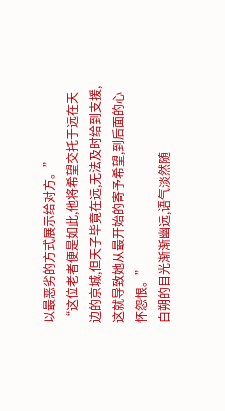以最恶劣的方式展示给对方。”
“这位老者便是如此,他将希望交托于远在天边的京城,但天子毕竟在远,无法及时给到支援,这就导致她从最开始的寄予希望,到后面的心怀怨恨。”
白朔的目光渐渐幽远,语气淡然随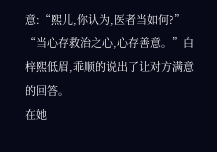意:“熙儿,你认为,医者当如何?”
“当心存救治之心,心存善意。”白梓熙低眉,乖顺的说出了让对方满意的回答。
在她